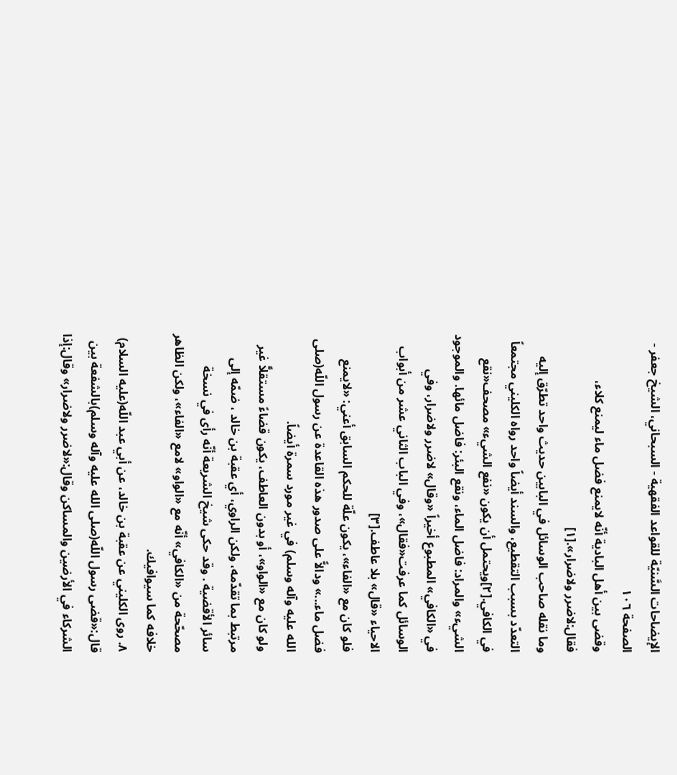الإيضاحات السَّنيّة للقواعد الفقهية - السبحاني، الشيخ جعفر - الصفحة ١٠٦
وقضى بين أهل البادية أنّه لايمنع فضل ماء ليمنع كلاء، فقال:لاضرر ولاضرار».[١]
وما نقله صاحب الوسائل في البابين حديث واحد تطرّق إليه التعدّد بسبب التقطيع، والسند أيضاً واحد رواه الكليني مجتمعاً في الكافي.[٢]ويحتمل أن يكون «نفع الشيء» مصحف«نقع الشيء» والمراد: فاضل الماء، ونقع البئر: فاضل مائها. والموجود في «الكافي» المطبوع أخيراً «وقال» لاضرر ولاضرار، وفي الوسائل كما عرفت«فقال»، وفي الباب الثاني عشر من أبواب الاحياء «قال» بلا عاطف.[٣]
فلو كان مع «الفاء»، يكون علّة للحكم السابق أعني: «لايمنع فضل ماء...» ودالاًّ على صدور هذه القاعدة عن رسول اللّه(صلى الله عليه وآله وسلم) في غير مورد سمرة أيضاً.
ولو كان مع «الواو»، أو بدون العاطف، يكون قضاءً مستقلاًّ غير مرتبط بما تقدّمه، ولكن الراوي، أي عقبة بن خالد ، ضمّه إلى سائر الأقضية . وقد حكى شيخ الشريعة أنّه رأى في نسخة مصحّحة من «الكافي» أنّه مع «الواو» لامع «الفاء»، ولكن الظاهر خلافه كما سيوافيك.
٨. روى الكليني عن عقبة بن خالد، عن أبي عبد اللّه(عليه السلام) قال:«قضى رسول اللّه(صلى الله عليه وآله وسلم)بالشفعة بين الشركاء في الأرضين والمساكن وقال:«لاضرر ولاضرار» وقال:إذا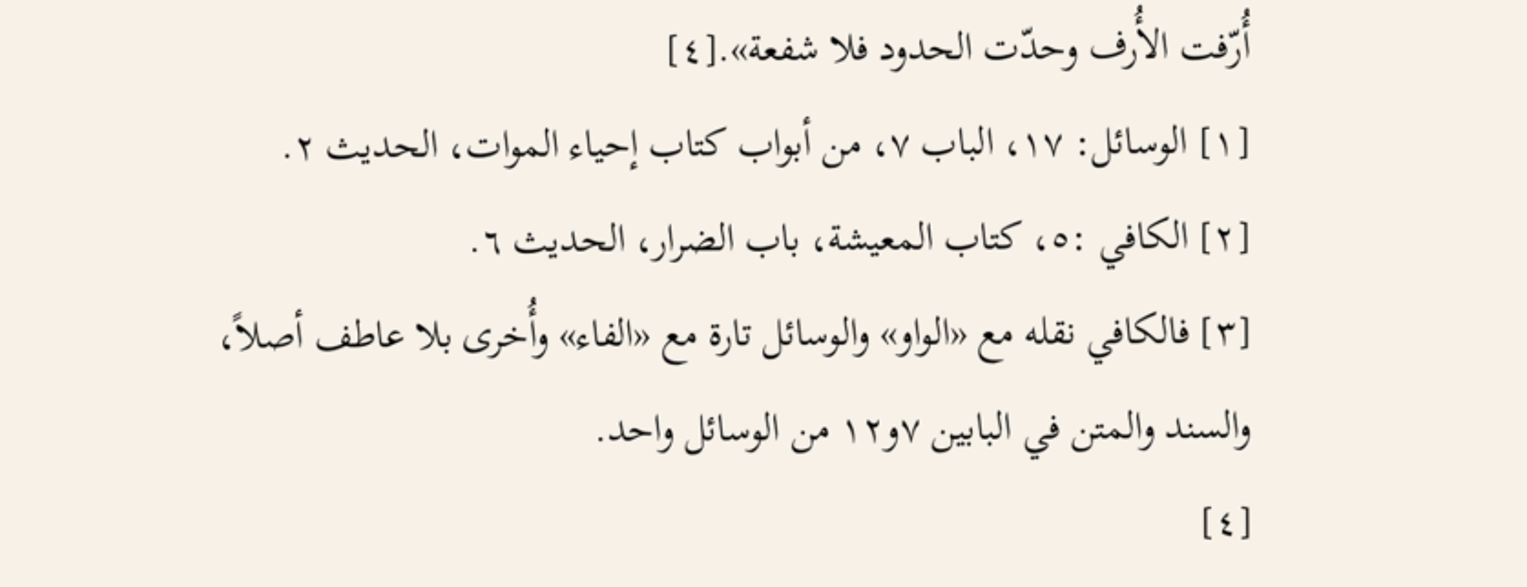أُرّفت الأُرف وحدّت الحدود فلا شفعة».[٤]
[١] الوسائل: ١٧، الباب ٧، من أبواب كتاب إحياء الموات، الحديث ٢.
[٢] الكافي :٥، كتاب المعيشة، باب الضرار، الحديث ٦.
[٣] فالكافي نقله مع «الواو» والوسائل تارة مع «الفاء» وأُخرى بلا عاطف أصلاً، والسند والمتن في البابين ٧و١٢ من الوسائل واحد.
[٤]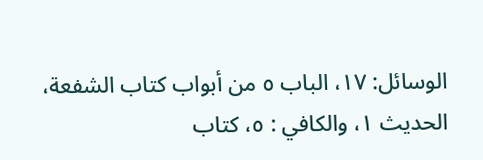الوسائل: ١٧، الباب ٥ من أبواب كتاب الشفعة، الحديث ١، والكافي : ٥، كتاب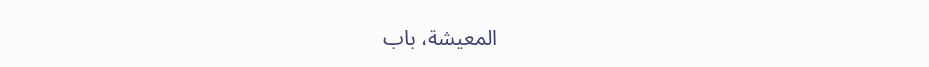المعيشة، باب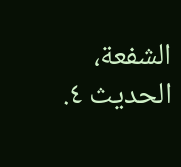الشفعة، الحديث ٤.